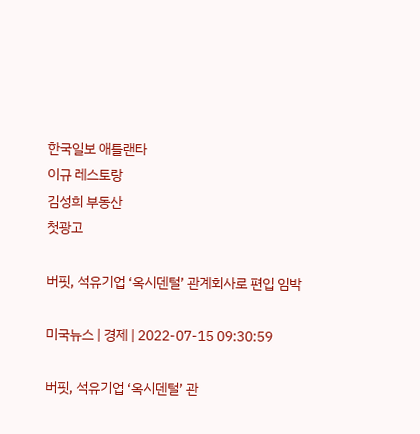한국일보 애틀랜타
이규 레스토랑
김성희 부동산
첫광고

버핏, 석유기업 ‘옥시덴털’ 관계회사로 편입 임박

미국뉴스 | 경제 | 2022-07-15 09:30:59

버핏, 석유기업 ‘옥시덴털’ 관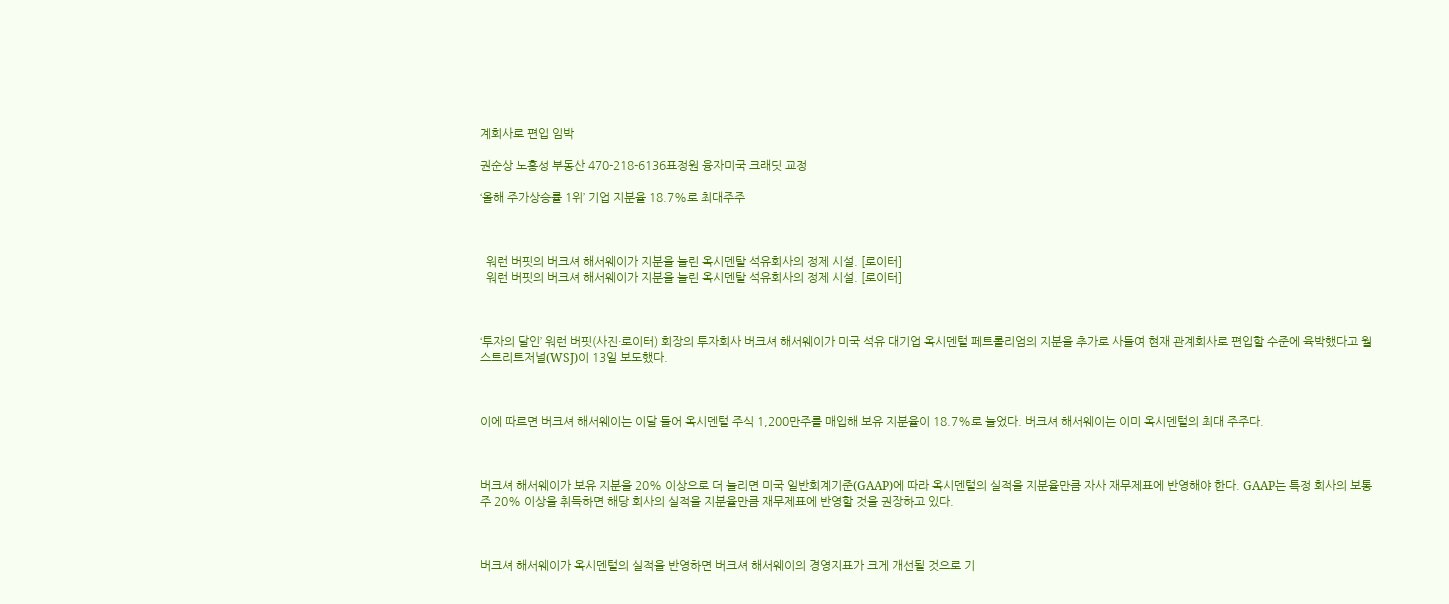계회사로 편입 임박

권순상 노흥성 부동산 470-218-6136표정원 융자미국 크래딧 교정

‘올해 주가상승률 1위’ 기업 지분율 18.7%로 최대주주



  워런 버핏의 버크셔 해서웨이가 지분을 늘린 옥시덴탈 석유회사의 정제 시설. [로이터]
  워런 버핏의 버크셔 해서웨이가 지분을 늘린 옥시덴탈 석유회사의 정제 시설. [로이터]



‘투자의 달인’ 워런 버핏(사진·로이터) 회장의 투자회사 버크셔 해서웨이가 미국 석유 대기업 옥시덴털 페트롤리엄의 지분을 추가로 사들여 현재 관계회사로 편입할 수준에 육박했다고 월스트리트저널(WSJ)이 13일 보도했다.



이에 따르면 버크셔 해서웨이는 이달 들어 옥시덴털 주식 1,200만주를 매입해 보유 지분율이 18.7%로 늘었다. 버크셔 해서웨이는 이미 옥시덴털의 최대 주주다.



버크셔 해서웨이가 보유 지분을 20% 이상으로 더 늘리면 미국 일반회계기준(GAAP)에 따라 옥시덴털의 실적을 지분율만큼 자사 재무제표에 반영해야 한다. GAAP는 특정 회사의 보통주 20% 이상을 취득하면 해당 회사의 실적을 지분율만큼 재무제표에 반영할 것을 권장하고 있다.



버크셔 해서웨이가 옥시덴털의 실적을 반영하면 버크셔 해서웨이의 경영지표가 크게 개선될 것으로 기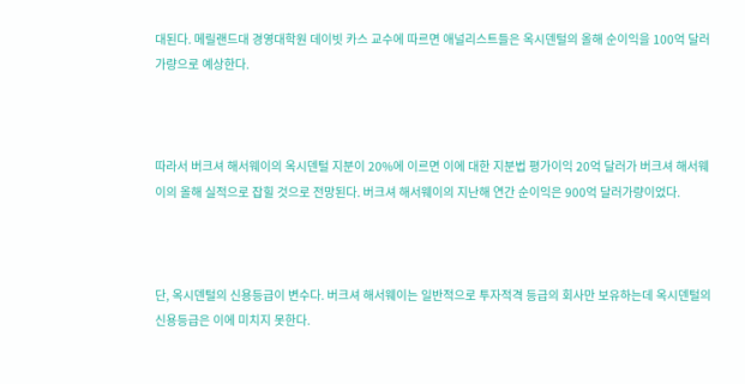대된다. 메릴랜드대 경영대학원 데이빗 카스 교수에 따르면 애널리스트들은 옥시덴털의 올해 순이익을 100억 달러 가량으로 예상한다.



따라서 버크셔 해서웨이의 옥시덴털 지분이 20%에 이르면 이에 대한 지분법 평가이익 20억 달러가 버크셔 해서웨이의 올해 실적으로 잡힐 것으로 전망된다. 버크셔 해서웨이의 지난해 연간 순이익은 900억 달러가량이었다.



단, 옥시덴털의 신용등급이 변수다. 버크셔 해서웨이는 일반적으로 투자적격 등급의 회사만 보유하는데 옥시덴털의 신용등급은 이에 미치지 못한다.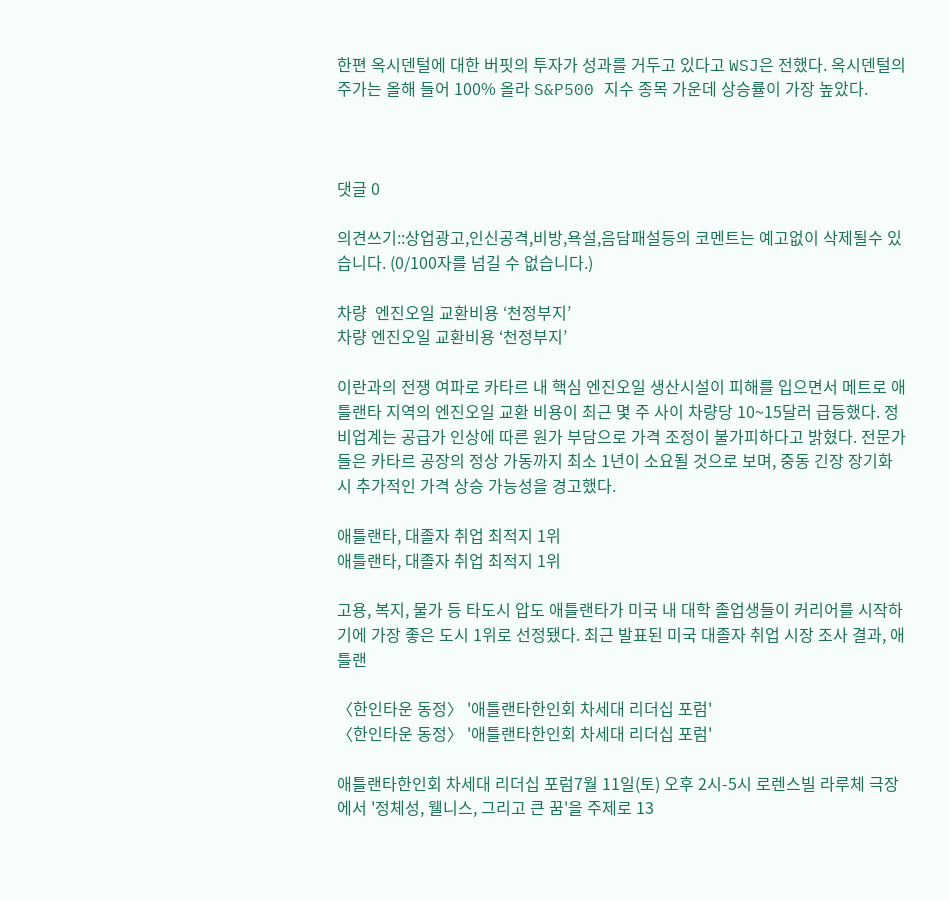한편 옥시덴털에 대한 버핏의 투자가 성과를 거두고 있다고 WSJ은 전했다. 옥시덴털의 주가는 올해 들어 100% 올라 S&P500 지수 종목 가운데 상승률이 가장 높았다.



댓글 0

의견쓰기::상업광고,인신공격,비방,욕설,음담패설등의 코멘트는 예고없이 삭제될수 있습니다. (0/100자를 넘길 수 없습니다.)

차량  엔진오일 교환비용 ‘천정부지’
차량 엔진오일 교환비용 ‘천정부지’

이란과의 전쟁 여파로 카타르 내 핵심 엔진오일 생산시설이 피해를 입으면서 메트로 애틀랜타 지역의 엔진오일 교환 비용이 최근 몇 주 사이 차량당 10~15달러 급등했다. 정비업계는 공급가 인상에 따른 원가 부담으로 가격 조정이 불가피하다고 밝혔다. 전문가들은 카타르 공장의 정상 가동까지 최소 1년이 소요될 것으로 보며, 중동 긴장 장기화 시 추가적인 가격 상승 가능성을 경고했다.

애틀랜타, 대졸자 취업 최적지 1위
애틀랜타, 대졸자 취업 최적지 1위

고용, 복지, 물가 등 타도시 압도 애틀랜타가 미국 내 대학 졸업생들이 커리어를 시작하기에 가장 좋은 도시 1위로 선정됐다. 최근 발표된 미국 대졸자 취업 시장 조사 결과, 애틀랜

〈한인타운 동정〉 '애틀랜타한인회 차세대 리더십 포럼'
〈한인타운 동정〉 '애틀랜타한인회 차세대 리더십 포럼'

애틀랜타한인회 차세대 리더십 포럼7월 11일(토) 오후 2시-5시 로렌스빌 라루체 극장에서 '정체성, 웰니스, 그리고 큰 꿈'을 주제로 13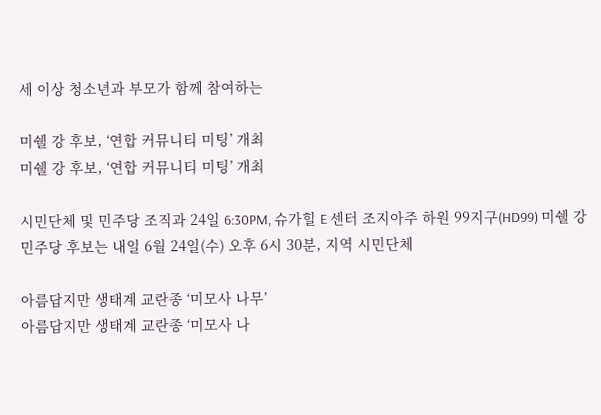세 이상 청소년과 부모가 함께 참여하는

미쉘 강 후보, ‘연합 커뮤니티 미팅’ 개최
미쉘 강 후보, ‘연합 커뮤니티 미팅’ 개최

시민단체 및 민주당 조직과 24일 6:30PM, 슈가힐 E 센터 조지아주 하원 99지구(HD99) 미쉘 강 민주당 후보는 내일 6월 24일(수) 오후 6시 30분, 지역 시민단체

아름답지만 생태계 교란종 ‘미모사 나무’
아름답지만 생태계 교란종 ‘미모사 나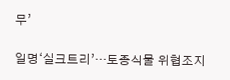무’

일명‘실크트리’…토종식물 위협조지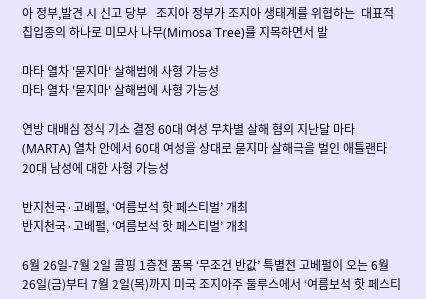아 정부,발견 시 신고 당부   조지아 정부가 조지아 생태계를 위협하는  대표적 칩입종의 하나로 미모사 나무(Mimosa Tree)를 지목하면서 발

마타 열차 '묻지마' 살해범에 사형 가능성
마타 열차 '묻지마' 살해범에 사형 가능성

연방 대배심 정식 기소 결정 60대 여성 무차별 살해 혐의 지난달 마타(MARTA) 열차 안에서 60대 여성을 상대로 묻지마 살해극을 벌인 애틀랜타 20대 남성에 대한 사형 가능성

반지천국·고베펄, ‘여름보석 핫 페스티벌’ 개최
반지천국·고베펄, ‘여름보석 핫 페스티벌’ 개최

6월 26일-7월 2일 콜핑 1층전 품목 ‘무조건 반값’ 특별전 고베펄이 오는 6월 26일(금)부터 7월 2일(목)까지 미국 조지아주 둘루스에서 ‘여름보석 핫 페스티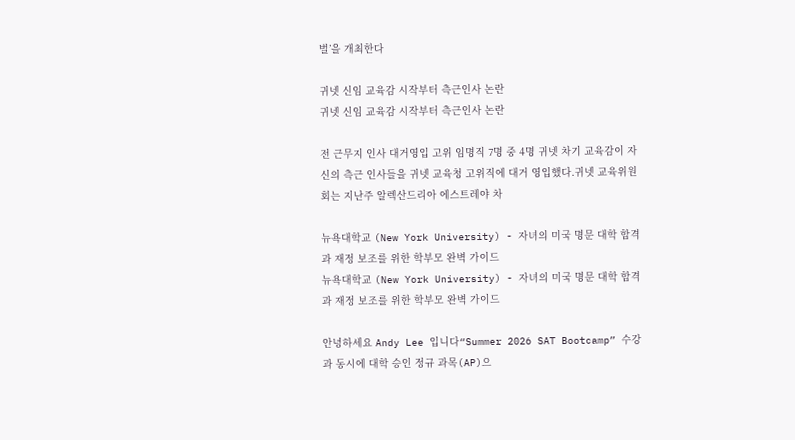벌’을 개최한다

귀넷 신임 교육감 시작부터 측근인사 논란
귀넷 신임 교육감 시작부터 측근인사 논란

전 근무지 인사 대거영입 고위 임명직 7명 중 4명 귀넷 차기 교육감이 자신의 측근 인사들을 귀넷 교육청 고위직에 대거 영입했다.귀넷 교육위원회는 지난주 알렉산드리아 에스트레야 차

뉴욕대학교 (New York University) - 자녀의 미국 명문 대학 합격과 재정 보조를 위한 학부모 완벽 가이드
뉴욕대학교 (New York University) - 자녀의 미국 명문 대학 합격과 재정 보조를 위한 학부모 완벽 가이드

안녕하세요 Andy Lee 입니다“Summer 2026 SAT Bootcamp” 수강과 동시에 대학 승인 정규 과목(AP)으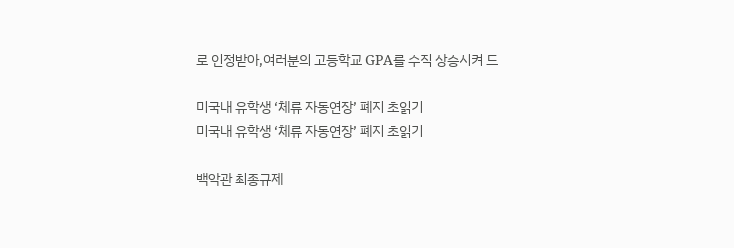로 인정받아,여러분의 고등학교 GPA를 수직 상승시켜 드

미국내 유학생 ‘체류 자동연장’ 폐지 초읽기
미국내 유학생 ‘체류 자동연장’ 폐지 초읽기

백악관 최종규제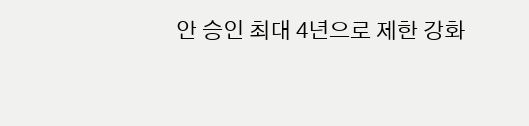안 승인 최대 4년으로 제한 강화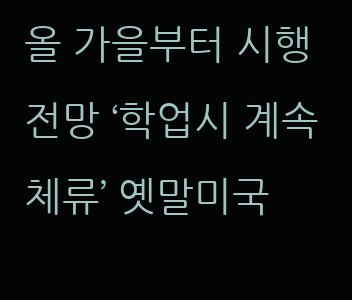올 가을부터 시행 전망 ‘학업시 계속 체류’ 옛말미국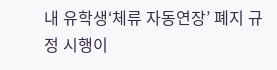내 유학생‘체류 자동연장’ 폐지 규정 시행이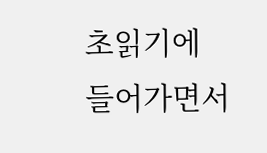초읽기에 들어가면서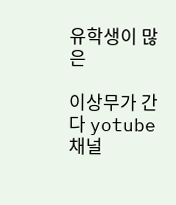유학생이 많은

이상무가 간다 yotube 채널